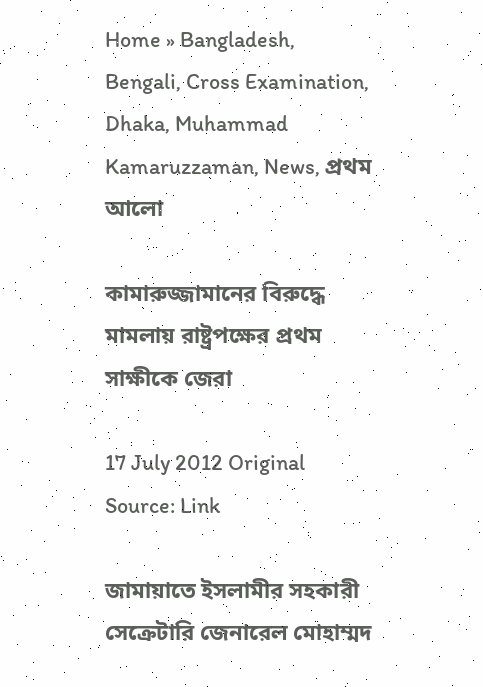Home » Bangladesh, Bengali, Cross Examination, Dhaka, Muhammad Kamaruzzaman, News, প্রথম আলো

কামারুজ্জামানের বিরুদ্ধে মামলায় রাষ্ট্রপক্ষের প্রথম সাক্ষীকে জেরা

17 July 2012 Original Source: Link

জামায়াতে ইসলামীর সহকারী সেক্রেটারি জেনারেল মোহাম্মদ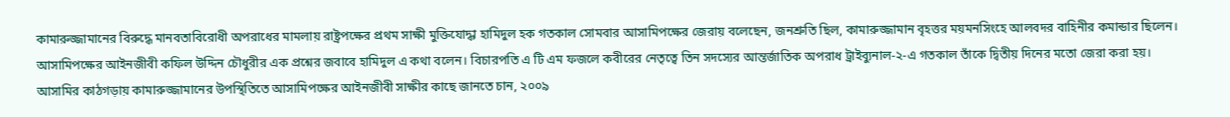কামারুজ্জামানের বিরুদ্ধে মানবতাবিরোধী অপরাধের মামলায় রাষ্ট্রপক্ষের প্রথম সাক্ষী মুক্তিযোদ্ধা হামিদুল হক গতকাল সোমবার আসামিপক্ষের জেরায় বলেছেন, জনশ্রুতি ছিল, কামারুজ্জামান বৃহত্তর ময়মনসিংহে আলবদর বাহিনীর কমান্ডার ছিলেন।
আসামিপক্ষের আইনজীবী কফিল উদ্দিন চৌধুরীর এক প্রশ্নের জবাবে হামিদুল এ কথা বলেন। বিচারপতি এ টি এম ফজলে কবীরের নেতৃত্বে তিন সদস্যের আন্তর্জাতিক অপরাধ ট্রাইব্যুনাল-২-এ গতকাল তাঁকে দ্বিতীয় দিনের মতো জেরা করা হয়।
আসামির কাঠগড়ায় কামারুজ্জামানের উপস্থিতিতে আসামিপক্ষের আইনজীবী সাক্ষীর কাছে জানতে চান, ২০০৯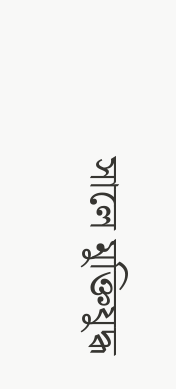সালে মুক্তিযুদ্ধ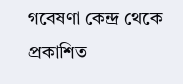গবেষণা কেন্দ্র থেকে প্রকাশিত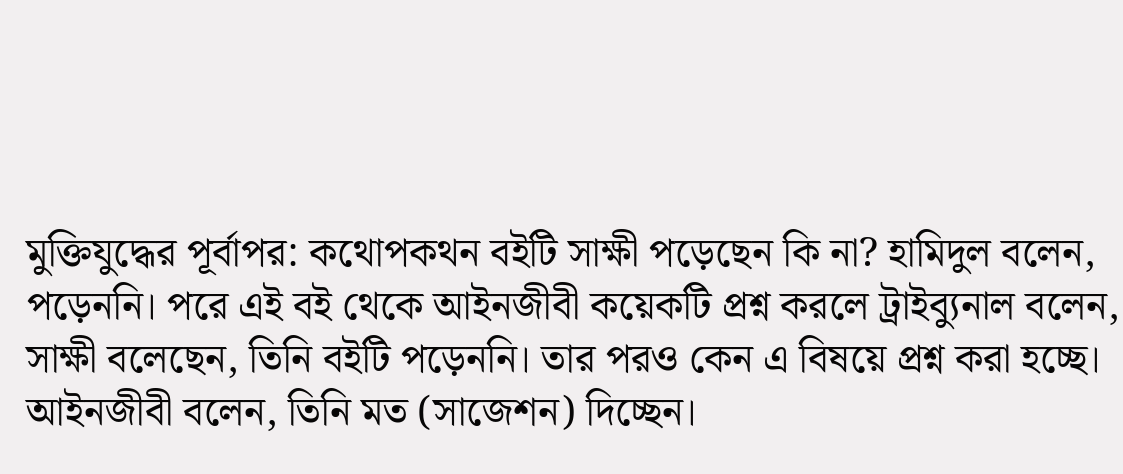মুক্তিযুদ্ধের পূর্বাপর: কথোপকথন বইটি সাক্ষী পড়েছেন কি না? হামিদুল বলেন, পড়েননি। পরে এই বই থেকে আইনজীবী কয়েকটি প্রশ্ন করলে ট্রাইব্যুনাল বলেন, সাক্ষী বলেছেন, তিনি বইটি পড়েননি। তার পরও কেন এ বিষয়ে প্রশ্ন করা হচ্ছে। আইনজীবী বলেন, তিনি মত (সাজেশন) দিচ্ছেন।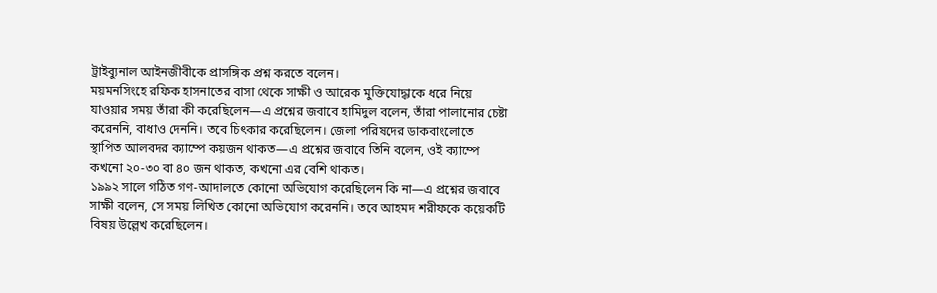ট্রাইব্যুনাল আইনজীবীকে প্রাসঙ্গিক প্রশ্ন করতে বলেন।
ময়মনসিংহে রফিক হাসনাতের বাসা থেকে সাক্ষী ও আরেক মুক্তিযোদ্ধাকে ধরে নিয়ে যাওয়ার সময় তাঁরা কী করেছিলেন—এ প্রশ্নের জবাবে হামিদুল বলেন, তাঁরা পালানোর চেষ্টা করেননি, বাধাও দেননি। তবে চিৎকার করেছিলেন। জেলা পরিষদের ডাকবাংলোতে স্থাপিত আলবদর ক্যাম্পে কয়জন থাকত—এ প্রশ্নের জবাবে তিনি বলেন, ওই ক্যাম্পে কখনো ২০-৩০ বা ৪০ জন থাকত, কখনো এর বেশি থাকত।
১৯৯২ সালে গঠিত গণ-আদালতে কোনো অভিযোগ করেছিলেন কি না—এ প্রশ্নের জবাবে সাক্ষী বলেন, সে সময় লিখিত কোনো অভিযোগ করেননি। তবে আহমদ শরীফকে কয়েকটি বিষয় উল্লেখ করেছিলেন।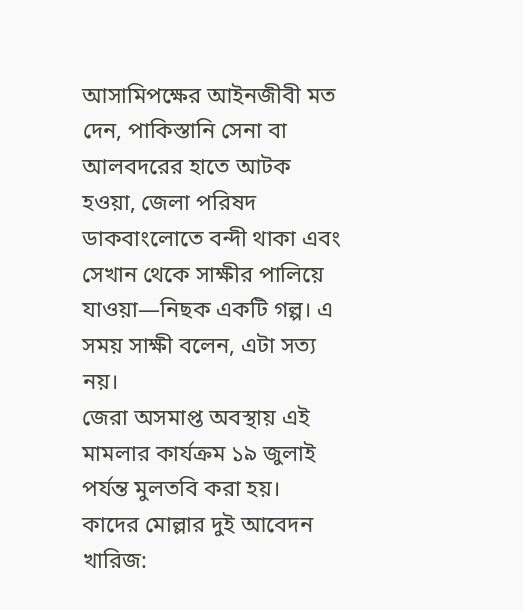আসামিপক্ষের আইনজীবী মত দেন, পাকিস্তানি সেনা বা আলবদরের হাতে আটক হওয়া, জেলা পরিষদ ডাকবাংলোতে বন্দী থাকা এবং সেখান থেকে সাক্ষীর পালিয়ে যাওয়া—নিছক একটি গল্প। এ সময় সাক্ষী বলেন, এটা সত্য নয়।
জেরা অসমাপ্ত অবস্থায় এই মামলার কার্যক্রম ১৯ জুলাই পর্যন্ত মুলতবি করা হয়।
কাদের মোল্লার দুই আবেদন খারিজ: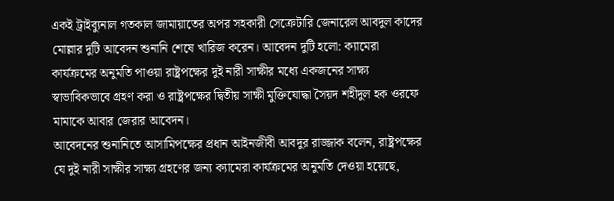একই ট্রাইব্যুনাল গতকাল জামায়াতের অপর সহকারী সেক্রেটারি জেনারেল আবদুল কাদের মোল্লার দুটি আবেদন শুনানি শেষে খারিজ করেন। আবেদন দুটি হলো: ক্যামেরা কার্যক্রমের অনুমতি পাওয়া রাষ্ট্রপক্ষের দুই নারী সাক্ষীর মধ্যে একজনের সাক্ষ্য স্বাভাবিকভাবে গ্রহণ করা ও রাষ্ট্রপক্ষের দ্বিতীয় সাক্ষী মুক্তিযোদ্ধা সৈয়দ শহীদুল হক ওরফে মামাকে আবার জেরার আবেদন।
আবেদনের শুনানিতে আসামিপক্ষের প্রধান আইনজীবী আবদুর রাজ্জাক বলেন, রাষ্ট্রপক্ষের যে দুই নারী সাক্ষীর সাক্ষ্য গ্রহণের জন্য ক্যামেরা কার্যক্রমের অনুমতি দেওয়া হয়েছে,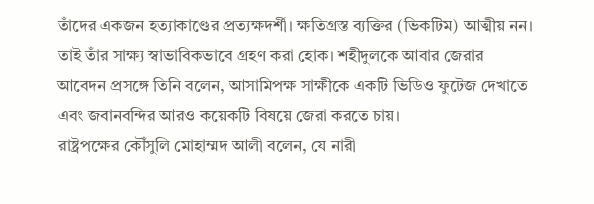তাঁদের একজন হত্যাকাণ্ডের প্রত্যক্ষদর্শী। ক্ষতিগ্রস্ত ব্যক্তির (ভিকটিম) আত্মীয় নন। তাই তাঁর সাক্ষ্য স্বাভাবিকভাবে গ্রহণ করা হোক। শহীদুলকে আবার জেরার আবেদন প্রসঙ্গে তিনি বলেন, আসামিপক্ষ সাক্ষীকে একটি ভিডিও ফুটেজ দেখাতে এবং জবানবন্দির আরও কয়েকটি বিষয়ে জেরা করতে চায়।
রাষ্ট্রপক্ষের কৌঁসুলি মোহাম্মদ আলী বলেন, যে নারী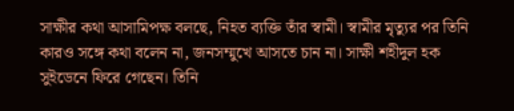সাক্ষীর কথা আসামিপক্ষ বলছে, নিহত ব্যক্তি তাঁর স্বামী। স্বামীর মৃত্যুর পর তিনি কারও সঙ্গে কথা বলেন না, জনসম্মুখে আসতে চান না। সাক্ষী শহীদুল হক সুইডেনে ফিরে গেছেন। তিনি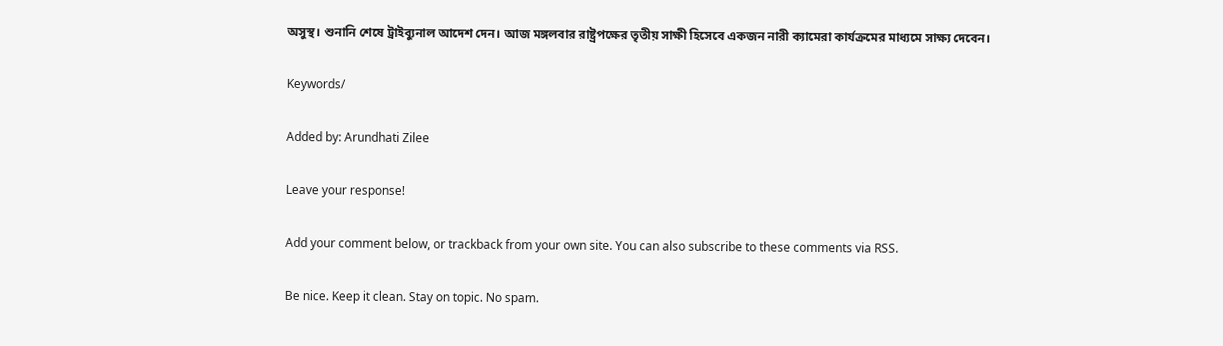অসুস্থ। শুনানি শেষে ট্রাইব্যুনাল আদেশ দেন। আজ মঙ্গলবার রাষ্ট্রপক্ষের তৃতীয় সাক্ষী হিসেবে একজন নারী ক্যামেরা কার্যক্রমের মাধ্যমে সাক্ষ্য দেবেন।

Keywords/

Added by: Arundhati Zilee

Leave your response!

Add your comment below, or trackback from your own site. You can also subscribe to these comments via RSS.

Be nice. Keep it clean. Stay on topic. No spam.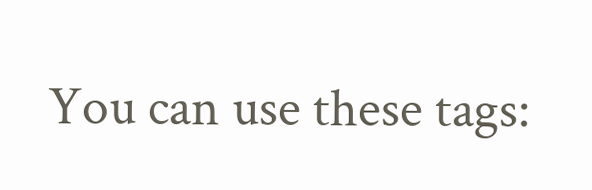You can use these tags: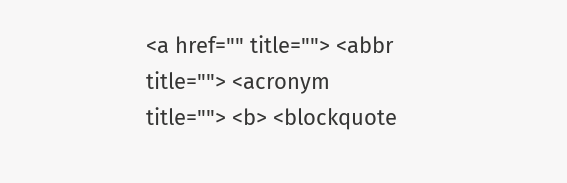<a href="" title=""> <abbr title=""> <acronym title=""> <b> <blockquote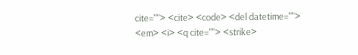cite=""> <cite> <code> <del datetime=""> <em> <i> <q cite=""> <strike>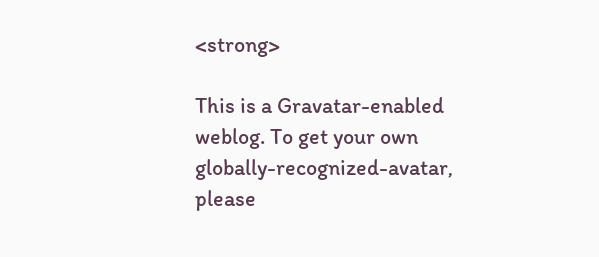<strong>

This is a Gravatar-enabled weblog. To get your own globally-recognized-avatar, please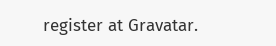register at Gravatar.